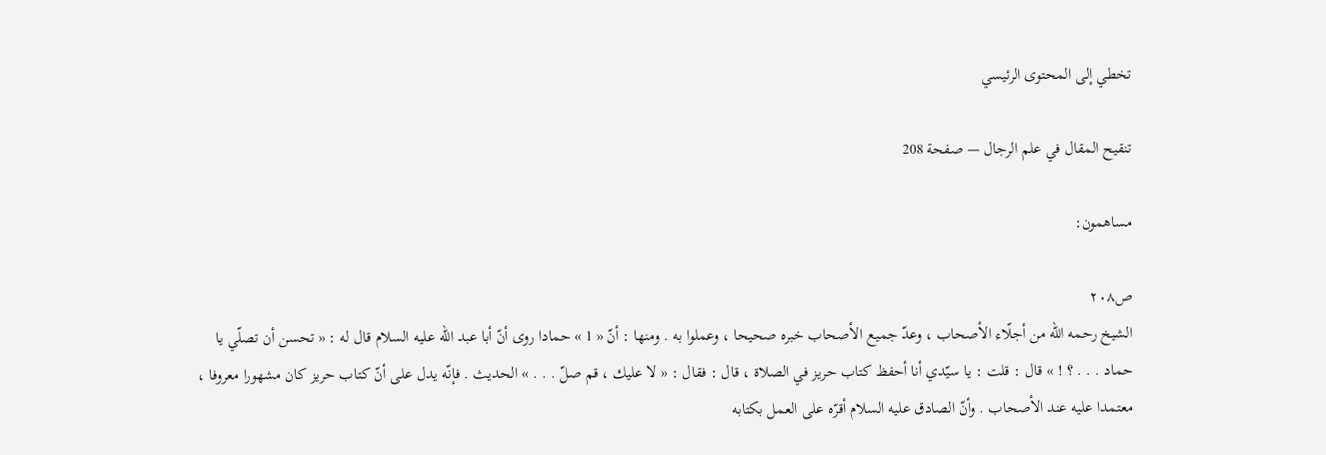تخطي إلى المحتوى الرئيسي

تنقيح المقال في علم الرجال — صفحة 208

مساهمون:

ص٢٠٨
الشيخ رحمه اللّه من أجلّاء الأصحاب ، وعدّ جميع الأصحاب خبره صحيحا ، وعملوا به . ومنها : أنّ « 1 » حمادا روى أنّ أبا عبد اللّه عليه السلام قال له : « تحسن أن تصلّي يا حماد . . . ؟ ! » قال : قلت : يا سيّدي أنا أحفظ كتاب حريز في الصلاة ، قال : فقال : « لا عليك ، قم صلّ . . . » الحديث . فإنّه يدل على أنّ كتاب حريز كان مشهورا معروفا ، معتمدا عليه عند الأصحاب . وأنّ الصادق عليه السلام أقرّه على العمل بكتابه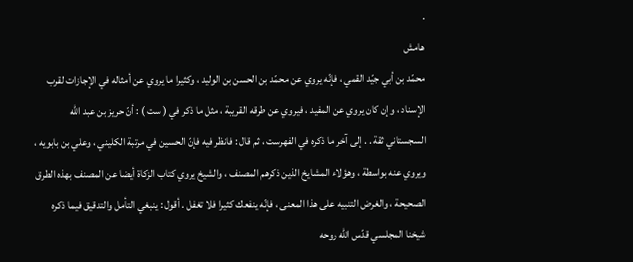.
هامش
محمّد بن أبي جيّد القمي ، فإنّه يروي عن محمّد بن الحسن بن الوليد ، وكثيرا ما يروي عن أمثاله في الإجازات لقرب الإسناد ، وإن كان يروي عن المفيد ، فيروي عن طرقه القريبة ، مثل ما ذكر في ( ست ) : أنّ حريز بن عبد اللّه السجستاني ثقة . . إلى آخر ما ذكره في الفهرست ، ثم قال : فانظر فيه فإنّ الحسين في مرتبة الكليني ، وعلي بن بابويه ، ويروي عنه بواسطة ، وهؤلاء المشايخ الذين ذكرهم المصنف ، والشيخ يروي كتاب الزكاة أيضا عن المصنف بهذه الطرق الصحيحة ، والغرض التنبيه على هذا المعنى ، فإنّه ينفعك كثيرا فلا تغفل . أقول : ينبغي التأمل والتدقيق فيما ذكره شيخنا المجلسي قدّس اللّه روحه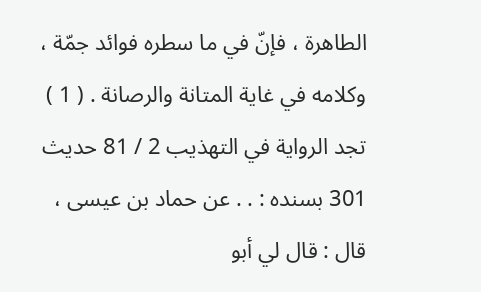الطاهرة ، فإنّ في ما سطره فوائد جمّة ، وكلامه في غاية المتانة والرصانة . ( 1 ) تجد الرواية في التهذيب 2 / 81 حديث 301 بسنده : . . عن حماد بن عيسى ، قال : قال لي أبو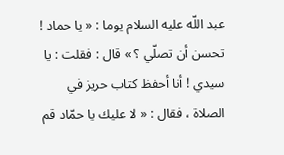عبد اللّه عليه السلام يوما : « يا حماد ! تحسن أن تصلّي ؟ » قال : فقلت : يا سيدي ! أنا أحفظ كتاب حريز في الصلاة ، فقال : « لا عليك يا حمّاد قم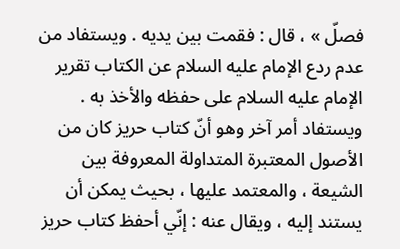فصلّ » ، قال : فقمت بين يديه . ويستفاد من عدم ردع الإمام عليه السلام عن الكتاب تقرير الإمام عليه السلام على حفظه والأخذ به . ويستفاد أمر آخر وهو أنّ كتاب حريز كان من الأصول المعتبرة المتداولة المعروفة بين الشيعة ، والمعتمد عليها ، بحيث يمكن أن يستند إليه ، ويقال عنه : إنّي أحفظ كتاب حريز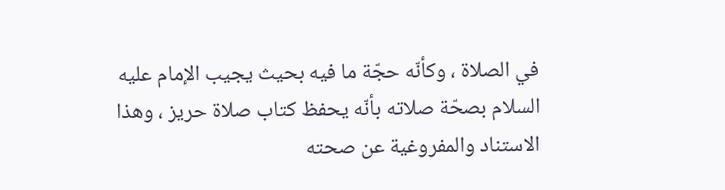في الصلاة ، وكأنّه حجّة ما فيه بحيث يجيب الإمام عليه السلام بصحّة صلاته بأنّه يحفظ كتاب صلاة حريز ، وهذا الاستناد والمفروغية عن صحته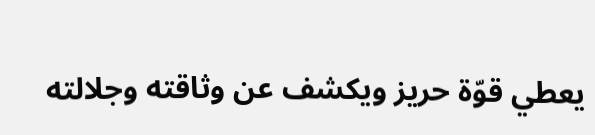يعطي قوّة حريز ويكشف عن وثاقته وجلالته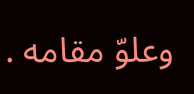وعلوّ مقامه .